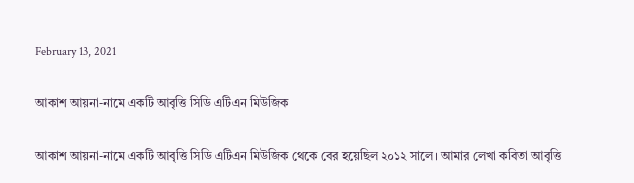February 13, 2021

আকাশ আয়না-নামে একটি আবৃত্তি সিডি এটিএন মিউজিক

আকাশ আয়না-নামে একটি আবৃত্তি সিডি এটিএন মিউজিক থেকে বের হয়েছিল ২০১২ সালে। আমার লেখা কবিতা আবৃত্তি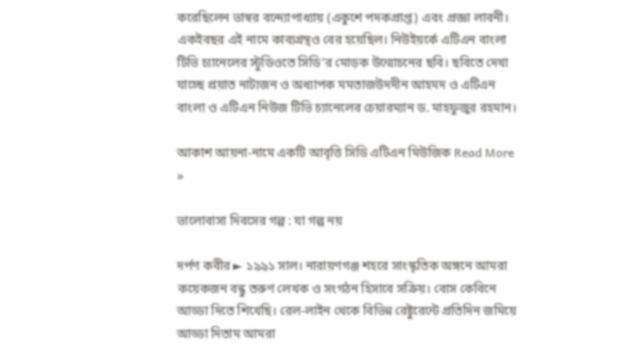করেছিলেন ভাস্বর বন্দ্যোপাধ্যায় (একুশে পদকপ্রাপ্ত) এবং প্রজ্ঞা লাবনী। একইবছর এই নামে কাব্যগ্রন্থও বের হয়েছিল। নিউইয়র্কে এটিএন বাংলা টিভি চ্যানেলের স্টুডিওতে সিডি’র মোড়ক উন্মোচনের ছবি। ছবিতে দেখা যাচ্ছে প্রয়াত নাট্যজন ও অধ্যাপক মমতাজউদদীন আহমদ ও এটিএন বাংলা ও এটিএন নিউজ টিভি চ্যানেলের চেয়ারম্যান ড. মাহফুজুর রহমান।

আকাশ আয়না-নামে একটি আবৃত্তি সিডি এটিএন মিউজিক Read More »

ভালোবাসা দিবসের গল্প : যা গল্প নয়

দর্পণ কবীর ► ১৯৯১ সাল। নারায়ণগঞ্জ শহরে সাংস্কৃতিক অঙ্গনে আমরা কয়েকজন বন্ধু তরুণ লেখক ও সংগঠন হিসাবে সক্রিয়। বোস কেবিনে আড্ডা দিতে শিখেছি। রেল-লাইন থেকে বিভিন্ন রেষ্টুরেন্টে প্রতিদিন জমিয়ে আড্ডা দিতাম আমরা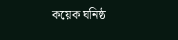কয়েক ঘনিষ্ঠ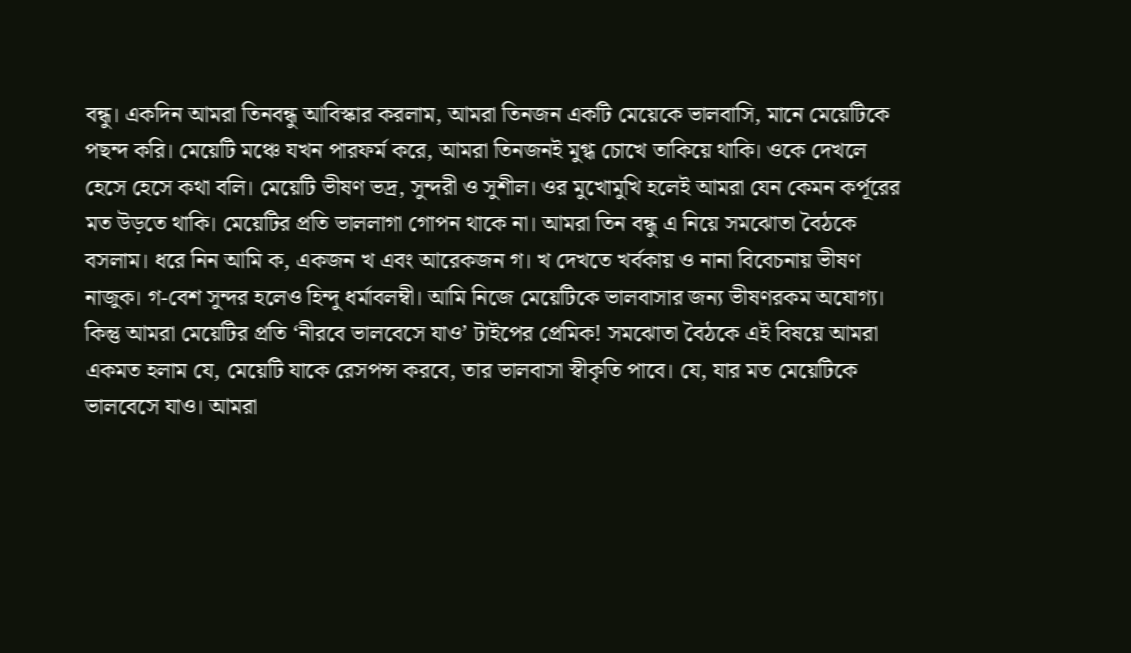বন্ধু। একদিন আমরা তিনবন্ধু আবিস্কার করলাম, আমরা তিনজন একটি মেয়েকে ভালবাসি, মানে মেয়েটিকে পছন্দ করি। মেয়েটি মঞ্চে যখন পারফর্ম করে, আমরা তিনজনই মুগ্ধ চোখে তাকিয়ে থাকি। ওকে দেখলে হেসে হেসে কথা বলি। মেয়েটি ভীষণ ভদ্র, সুন্দরী ও সুশীল। ওর মুখোমুখি হলেই আমরা যেন কেমন কর্পূরের মত উড়তে থাকি। মেয়েটির প্রতি ভাললাগা গোপন থাকে না। আমরা তিন বন্ধু এ নিয়ে সমঝোতা বৈঠকে বসলাম। ধরে নিন আমি ক, একজন খ এবং আরেকজন গ। খ দেখতে খর্বকায় ও নানা বিবেচনায় ভীষণ নাজুক। গ-বেশ সুন্দর হলেও হিন্দু ধর্মাবলম্বী। আমি নিজে মেয়েটিকে ভালবাসার জন্য ভীষণরকম অযোগ্য। কিন্তু আমরা মেয়েটির প্রতি ‘নীরবে ভালবেসে যাও’ টাইপের প্রেমিক! সমঝোতা বৈঠকে এই বিষয়ে আমরা একমত হলাম যে, মেয়েটি যাকে রেসপন্স করবে, তার ভালবাসা স্বীকৃতি পাবে। যে, যার মত মেয়েটিকে ভালবেসে যাও। আমরা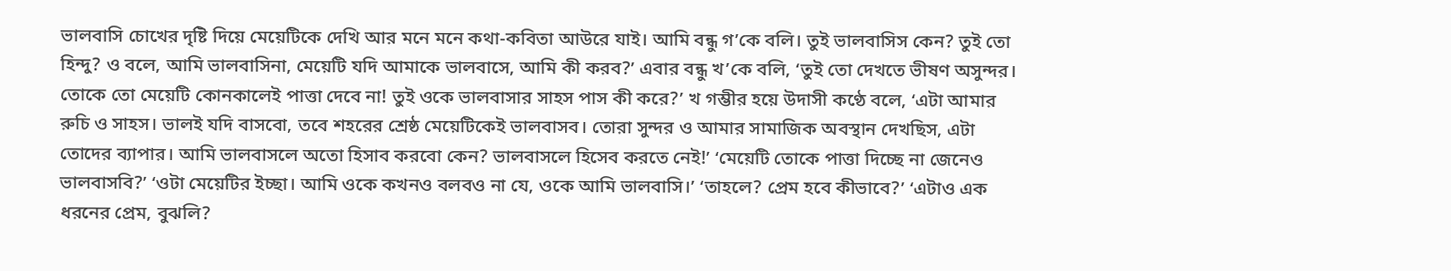ভালবাসি চোখের দৃষ্টি দিয়ে মেয়েটিকে দেখি আর মনে মনে কথা-কবিতা আউরে যাই। আমি বন্ধু গ’কে বলি। তুই ভালবাসিস কেন? তুই তো হিন্দু? ও বলে, আমি ভালবাসিনা, মেয়েটি যদি আমাকে ভালবাসে, আমি কী করব?’ এবার বন্ধু খ’কে বলি, ‘তুই তো দেখতে ভীষণ অসুন্দর। তোকে তো মেয়েটি কোনকালেই পাত্তা দেবে না! তুই ওকে ভালবাসার সাহস পাস কী করে?’ খ গম্ভীর হয়ে উদাসী কণ্ঠে বলে, ‘এটা আমার রুচি ও সাহস। ভালই যদি বাসবো, তবে শহরের শ্রেষ্ঠ মেয়েটিকেই ভালবাসব। তোরা সুন্দর ও আমার সামাজিক অবস্থান দেখছিস, এটা তোদের ব্যাপার। আমি ভালবাসলে অতো হিসাব করবো কেন? ভালবাসলে হিসেব করতে নেই!’ ‘মেয়েটি তোকে পাত্তা দিচ্ছে না জেনেও ভালবাসবি?’ ‘ওটা মেয়েটির ইচ্ছা। আমি ওকে কখনও বলবও না যে, ওকে আমি ভালবাসি।’ ‘তাহলে? প্রেম হবে কীভাবে?’ ‘এটাও এক ধরনের প্রেম, বুঝলি?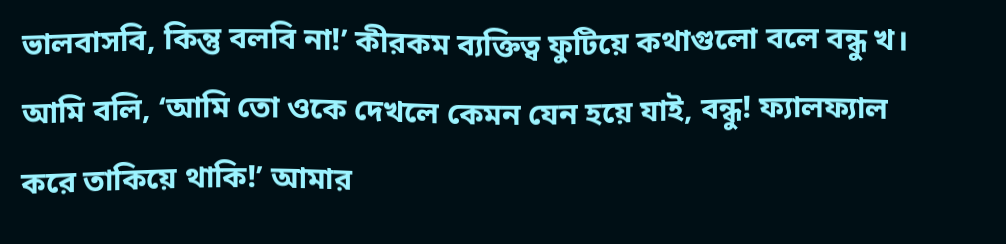ভালবাসবি, কিন্তু বলবি না!’ কীরকম ব্যক্তিত্ব ফুটিয়ে কথাগুলো বলে বন্ধু খ। আমি বলি, ‘আমি তো ওকে দেখলে কেমন যেন হয়ে যাই, বন্ধু! ফ্যালফ্যাল করে তাকিয়ে থাকি!’ আমার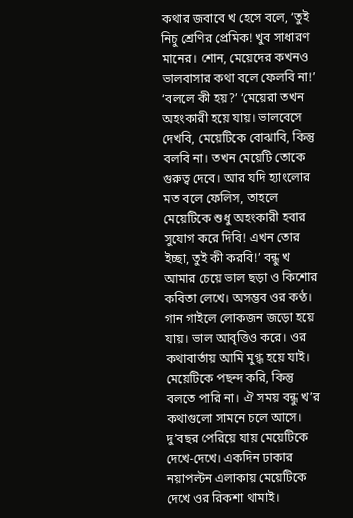কথার জবাবে খ হেসে বলে, ‘তুই নিচু শ্রেণির প্রেমিক! খুব সাধারণ মানের। শোন, মেয়েদের কখনও ভালবাসার কথা বলে ফেলবি না!’ ‘বললে কী হয়?’ ‘মেয়েরা তখন অহংকারী হয়ে যায়। ভালবেসে দেখবি, মেয়েটিকে বোঝাবি, কিন্তু বলবি না। তখন মেয়েটি তোকে গুরুত্ব দেবে। আর যদি হ্যাংলোর মত বলে ফেলিস, তাহলে মেয়েটিকে শুধু অহংকারী হবার সুযোগ করে দিবি! এখন তোর ইচ্ছা, তুই কী করবি!’ বন্ধু খ আমার চেয়ে ভাল ছড়া ও কিশোর কবিতা লেখে। অসম্ভব ওর কণ্ঠ। গান গাইলে লোকজন জড়ো হয়ে যায়। ভাল আবৃত্তিও করে। ওর কথাবার্তায় আমি মুগ্ধ হয়ে যাই। মেয়েটিকে পছন্দ করি, কিন্তু বলতে পারি না। ঐ সময় বন্ধু খ’র কথাগুলো সামনে চলে আসে। দু’বছর পেরিয়ে যায় মেয়েটিকে দেখে-দেখে। একদিন ঢাকার নয়াপল্টন এলাকায় মেয়েটিকে দেখে ওর রিকশা থামাই।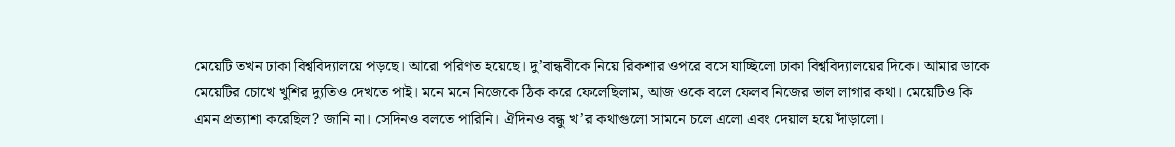মেয়েটি তখন ঢাকা বিশ্ববিদ্যালয়ে পড়ছে। আরো পরিণত হয়েছে। দু’বান্ধবীকে নিয়ে রিকশার ওপরে বসে যাচ্ছিলো ঢাকা বিশ্ববিদ্যালয়ের দিকে। আমার ডাকে মেয়েটির চোখে খুশির দ্যুতিও দেখতে পাই। মনে মনে নিজেকে ঠিক করে ফেলেছিলাম, আজ ওকে বলে ফেলব নিজের ভাল লাগার কথা। মেয়েটিও কি এমন প্রত্যাশা করেছিল? জানি না। সেদিনও বলতে পারিনি। ঐদিনও বন্ধু খ’র কথাগুলো সামনে চলে এলো এবং দেয়াল হয়ে দাঁড়ালো।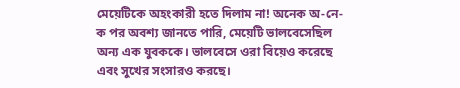মেয়েটিকে অহংকারী হতে দিলাম না! অনেক অ-নে-ক পর অবশ্য জানতে পারি, মেয়েটি ভালবেসেছিল অন্য এক যুবককে। ভালবেসে ওরা বিয়েও করেছে এবং সুখের সংসারও করছে।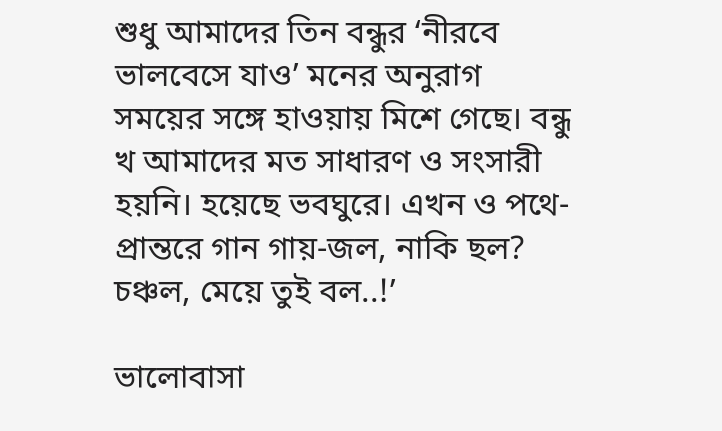শুধু আমাদের তিন বন্ধুর ‘নীরবে ভালবেসে যাও’ মনের অনুরাগ সময়ের সঙ্গে হাওয়ায় মিশে গেছে। বন্ধু খ আমাদের মত সাধারণ ও সংসারী হয়নি। হয়েছে ভবঘুরে। এখন ও পথে-প্রান্তরে গান গায়-জল, নাকি ছল? চঞ্চল, মেয়ে তুই বল..!’

ভালোবাসা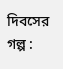দিবসের গল্প :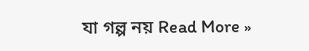যা গল্প নয় Read More »